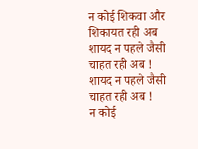न कोई शिकवा और शिकायत रही अब
शायद न पहले जैसी चाहत रही अब !
शायद न पहले जैसी चाहत रही अब !
न कोई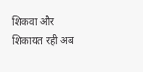शिकवा और शिकायत रही अब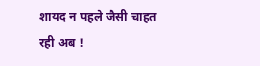शायद न पहले जैसी चाहत रही अब !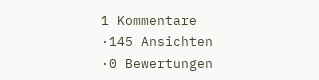1 Kommentare
·145 Ansichten
·0 Bewertungen